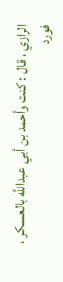الرازي ، قال : كنت وأحمد بن أبي عبداللَّه بالعسكر ، فورد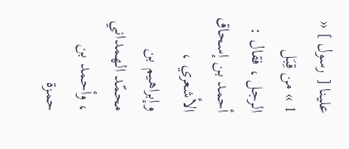علينا [ رسول ] « 1 » من قِبَل الرجل ، فقال : أحمد بن إسحاق الأشعري ، وإبراهيم بن محمّد الهمداني ، وأحمد بن حمزة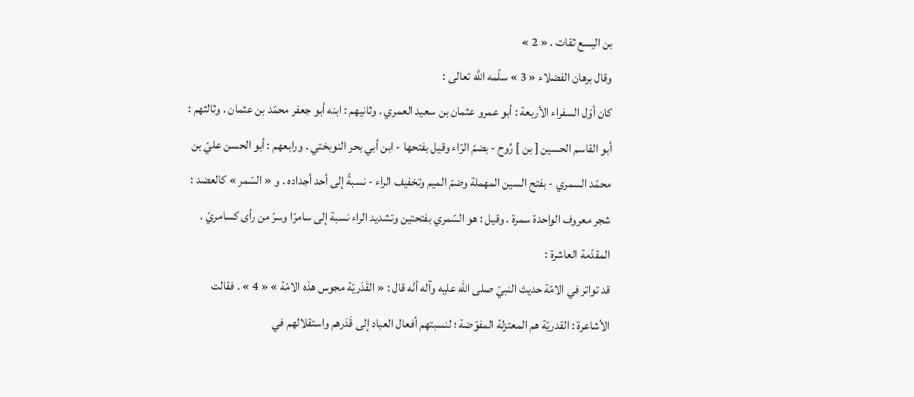بن اليسع ثقات . « 2 »
وقال برهان الفضلاء « 3 » سلّمه اللَّه تعالى :
كان أوّل السفراء الأربعة : أبو عمرو عثمان بن سعيد العمري . وثانيهم : ابنه أبو جعفر محمّد بن عثمان . وثالثهم : أبو القاسم الحسين [ بن ] رُوح - بضمّ الرّاء وقيل بفتحها - ابن أبي بحر النوبختي . ورابعهم : أبو الحسن عليّ بن محمّد السمري - بفتح السين المهملة وضمّ الميم وتخفيف الراء - نسبةً إلى أحد أجداده . و « السّمر » كالعضد : شجر معروف الواحدة سمرة . وقيل : هو السّمري بفتحتين وتشديد الراء نسبة إلى سامرّا وسرّ من رأى كسامريّ .
المقدّمة العاشرة :
قد تواتر في الامّة حديث النبيّ صلى الله عليه وآله أنّه قال : « القَدَريّة مجوس هذه الامّة » « 4 » . فقالت الأشاعرة : القدريّة هم المعتزلة المفوّضة ؛ لنسبتهم أفعال العباد إلى قَدَرهم واستقلالهم في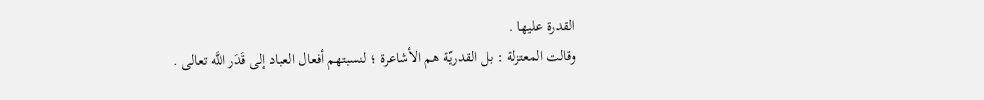القدرة عليها .
وقالت المعتزلة : بل القدريّة هم الأشاعرة ؛ لنسبتهم أفعال العباد إلى قَدَر اللَّه تعالى .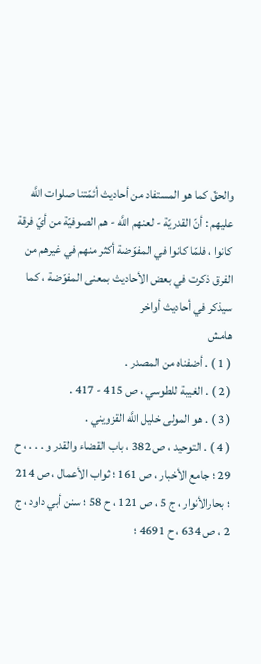والحقّ كما هو المستفاد من أحاديث أئمّتنا صلوات اللَّه عليهم : أنّ القدريّة - لعنهم اللَّه - هم الصوفيّة من أيّ فرقة كانوا ، فلمّا كانوا في المفوّضة أكثر منهم في غيرهم من الفرق ذكرت في بعض الأحاديث بمعنى المفوّضة ، كما سيذكر في أحاديث أواخر
هامش
( 1 ) . أضفناه من المصدر .
( 2 ) . الغيبة للطوسي ، ص 415 - 417 .
( 3 ) . هو المولى خليل اللَّه القزويني .
( 4 ) . التوحيد ، ص 382 ، باب القضاء والقدر و . . . ، ح 29 ؛ جامع الأخبار ، ص 161 ؛ ثواب الأعمال ، ص 214 ؛ بحارالأنوار ، ج 5 ، ص 121 ، ح 58 ؛ سنن أبي داود ، ج 2 ، ص 634 ، ح 4691 ؛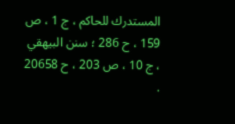المستدرك للحاكم ، ج 1 ، ص 159 ، ح 286 ؛ سنن البيهقي ، ج 10 ، ص 203 ، ح 20658 .